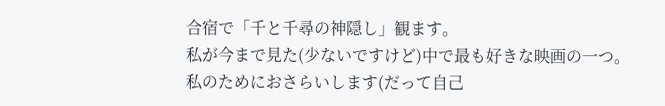合宿で「千と千尋の神隠し」観ます。
私が今まで見た(少ないですけど)中で最も好きな映画の一つ。
私のためにおさらいします(だって自己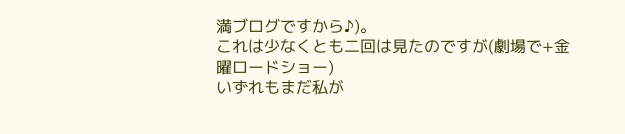満ブログですから♪)。
これは少なくとも二回は見たのですが(劇場で+金曜ロードショー)
いずれもまだ私が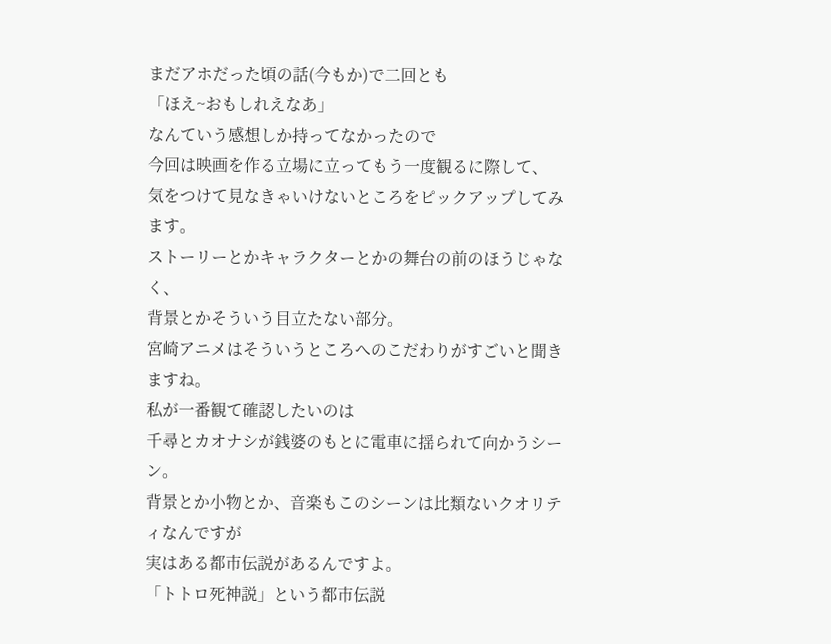まだアホだった頃の話(今もか)で二回とも
「ほえ~おもしれえなあ」
なんていう感想しか持ってなかったので
今回は映画を作る立場に立ってもう一度観るに際して、
気をつけて見なきゃいけないところをピックアップしてみます。
ストーリーとかキャラクターとかの舞台の前のほうじゃなく、
背景とかそういう目立たない部分。
宮崎アニメはそういうところへのこだわりがすごいと聞きますね。
私が一番観て確認したいのは
千尋とカオナシが銭婆のもとに電車に揺られて向かうシーン。
背景とか小物とか、音楽もこのシーンは比類ないクオリティなんですが
実はある都市伝説があるんですよ。
「トトロ死神説」という都市伝説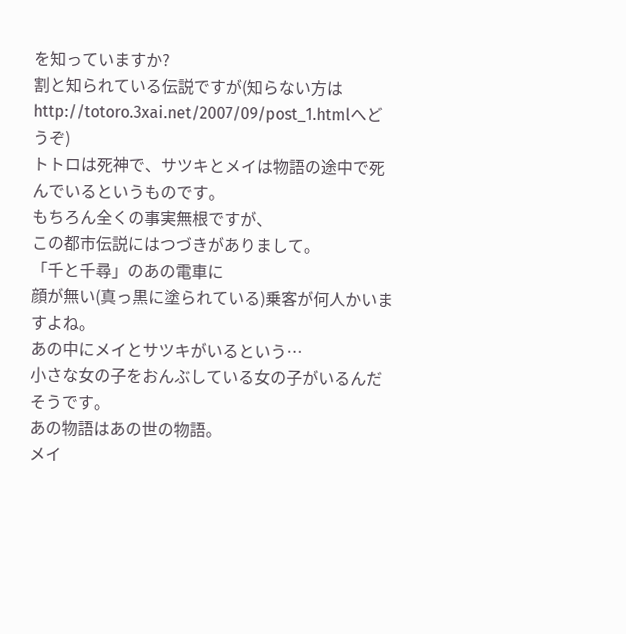を知っていますか?
割と知られている伝説ですが(知らない方はhttp://totoro.3xai.net/2007/09/post_1.htmlへどうぞ)
トトロは死神で、サツキとメイは物語の途中で死んでいるというものです。
もちろん全くの事実無根ですが、
この都市伝説にはつづきがありまして。
「千と千尋」のあの電車に
顔が無い(真っ黒に塗られている)乗客が何人かいますよね。
あの中にメイとサツキがいるという…
小さな女の子をおんぶしている女の子がいるんだそうです。
あの物語はあの世の物語。
メイ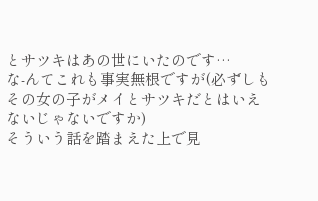とサツキはあの世にいたのです…
な-んてこれも事実無根ですが(必ずしもその女の子がメイとサツキだとはいえないじゃないですか)
そういう話を踏まえた上で見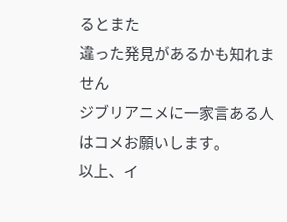るとまた
違った発見があるかも知れません
ジブリアニメに一家言ある人はコメお願いします。
以上、イ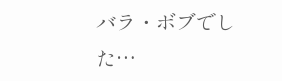バラ・ボブでした…